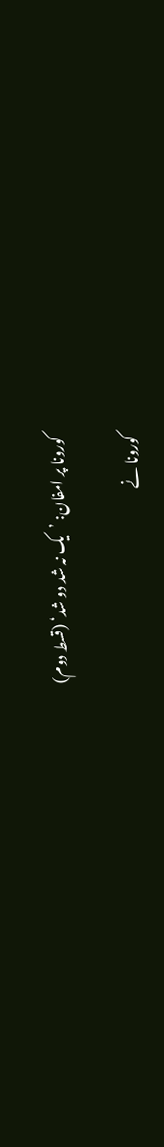کورونا پر امفان: ’یک نہ شد دو شد‘ (قسط دوم)

کورونا نے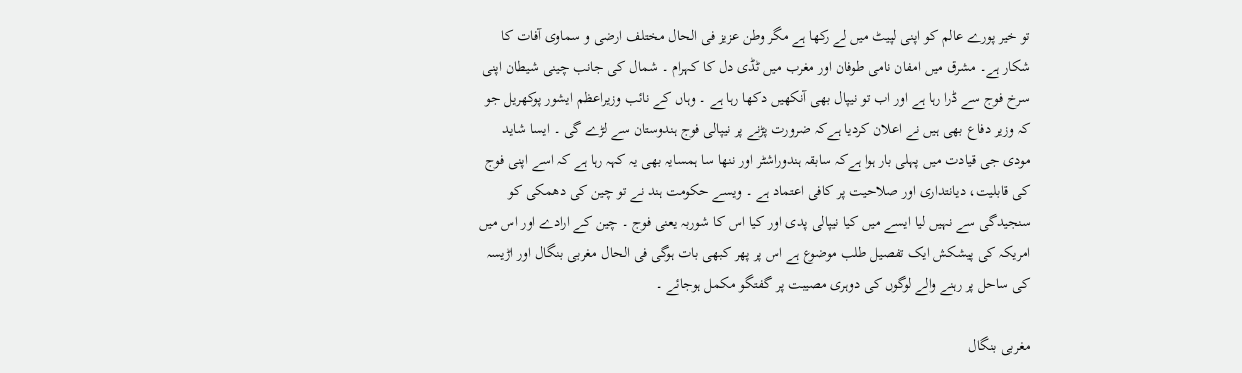تو خیر پورے عالم کو اپنی لپیٹ میں لے رکھا ہے مگر وطن عزیز فی الحال مختلف ارضی و سماوی آفات کا شکار ہے۔ مشرق میں امفان نامی طوفان اور مغرب میں ٹڈی دل کا کہرام ۔ شمال کی جانب چینی شیطان اپنی سرخ فوج سے ڈرا رہا ہے اور اب تو نیپال بھی آنکھیں دکھا رہا ہے ۔ وہاں کے نائب وزیراعظم ایشور پوکھریل جو کہ وزیر دفاع بھی ہیں نے اعلان کردیا ہےکہ ضرورت پڑنے پر نیپالی فوج ہندوستان سے لڑے گی ۔ ایسا شاید مودی جی قیادت میں پہلی بار ہوا ہےکہ سابقہ ہندوراشٹر اور ننھا سا ہمسایہ بھی یہ کہہ رہا ہے کہ اسے اپنی فوج کی قابلیت، دیانتداری اور صلاحیت پر کافی اعتماد ہے ۔ ویسے حکومت ہند نے تو چین کی دھمکی کو سنجیدگی سے نہیں لیا ایسے میں کیا نیپالی پدی اور کیا اس کا شوربہ یعنی فوج ۔ چین کے ارادے اور اس میں امریکہ کی پیشکش ایک تفصیل طلب موضوع ہے اس پر پھر کبھی بات ہوگی فی الحال مغربی بنگال اور اڑیسہ کی ساحل پر رہنے والے لوگوں کی دوہری مصیبت پر گفتگو مکمل ہوجائے ۔

مغربی بنگال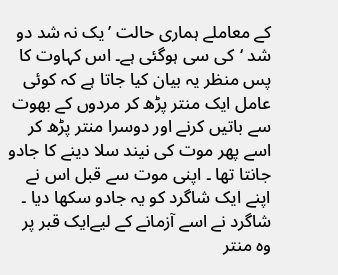کے معاملے ہماری حالت ’یک نہ شد دو شد ‘کی سی ہوگئی ہے۔ اس کہاوت کا پس منظر یہ بیان کیا جاتا ہے کہ کوئی عامل ایک منتر پڑھ کر مردوں کے بھوت سے باتیں کرنے اور دوسرا منتر پڑھ کر اسے پھر موت کی نیند سلا دینے کا جادو جانتا تھا ۔ اپنی موت سے قبل اس نے اپنے ایک شاگرد کو یہ جادو سکھا دیا ۔ شاگرد نے اسے آزمانے کے لیےایک قبر پر وہ منتر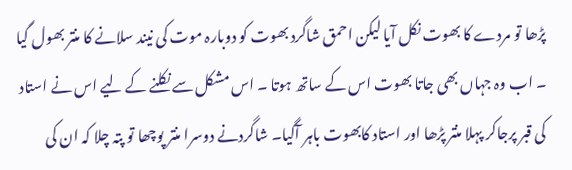پڑھا تو مردے کا بھوت نکل آیا لیکن احمق شاگرد بھوت کو دوبارہ موت کی نیند سلانے کا منتر بھول گیا ۔ اب وہ جہاں بھی جاتا بھوت اس کے ساتھ ہوتا ۔ اس مشکل سے نکلنے کے لیے اس نے استاد کی قبر پرجاکر پہلا منتر پڑھا اور استاد کابھوت باہر آگیا۔ شاگردنے دوسرا منتر پوچھا تو پتہ چلا کہ ان کی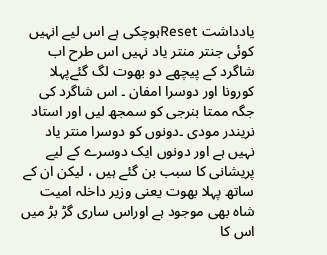یادداشت Resetہوچکی ہے اس لیے انہیں کوئی جنتر منتر یاد نہیں اس طرح اب شاگرد کے پیچھے دو بھوت لگ گئےپہلا کورونا اور دوسرا امفان ۔ اس شاگرد کی جگہ ممتا بنرجی کو سمجھ لیں اور استاد نریندر مودی ۔دونوں کو دوسرا منتر یاد نہیں ہے اور دونوں ایک دوسرے کے لیے پریشانی کا سبب بن گئے ہیں ، لیکن ان کے ساتھ پہلا بھوت یعنی وزیر داخلہ امیت شاہ بھی موجود ہے اوراس ساری گڑ بڑ میں اس کا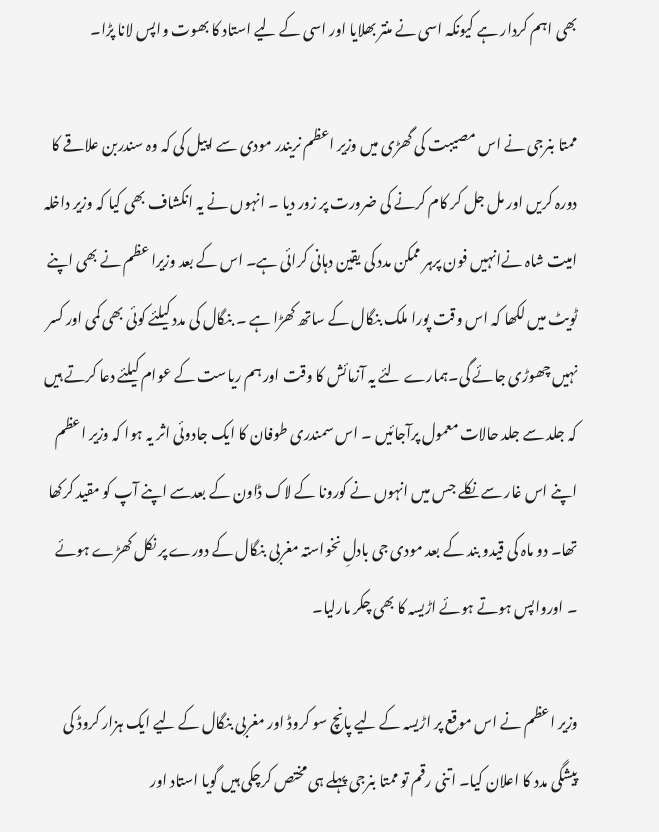بھی اہم کردار ہے کیونکہ اسی نے منتر بھلایا اور اسی کے لیے استاد کا بھوت واپس لانا پڑا۔

ممتا بنرجی نے اس مصیبت کی گھڑی میں وزیر اعظم نریندر مودی سے اپیل کی کہ وہ سندربن علاقے کا دورہ کریں اور مل جل کر کام کرنے کی ضرورت پر زور دیا ۔ انہوں نے یہ انکشاف بھی کیا کہ وزیر داخلہ امیت شاہ نےانہیں فون پرہر ممکن مدد کی یقین دہانی کرائی ہے۔ اس کے بعد وزیرا عظم نے بھی اپنے ٹویٹ میں لکھا کہ اس وقت پورا ملک بنگال کے ساتھ کھڑا ہے ۔ بنگال کی مدد کیلئے کوئی بھی کمی اور کسر نہیں چھوڑی جائے گی۔ہمارے لئے یہ آزمائش کا وقت اور ہم ریاست کے عوام کیلئے دعا کرتے ہیں کہ جلد سے جلد حالات معمول پرآجائیں ۔ اس سمندری طوفان کا ایک جادوئی اثر یہ ہوا کہ وزیر اعظم اپنے اس غار سے نکلے جس میں انہوں نے کورونا کے لاک ڈاون کے بعدسے اپنے آپ کو مقید کرکھا تھا۔ دو ماہ کی قیدو بند کے بعد مودی جی بادلِ نخواستہ مغربی بنگال کے دورے پر نکل کھڑے ہوئے ۔ اورواپس ہوتے ہوئے اڑیسہ کا بھی چکر مارلیا۔

وزیر اعظم نے اس موقع پر اڑیسہ کے لیے پانچ سو کروڈ اور مغربی بنگال کے لیے ایک ہزار کروڈ کی پیشگی مدد کا اعلان کیا۔ اتنی رقم تو ممتا بنرجی پہلے ہی مختص کرچکی ہیں گویا استاد اور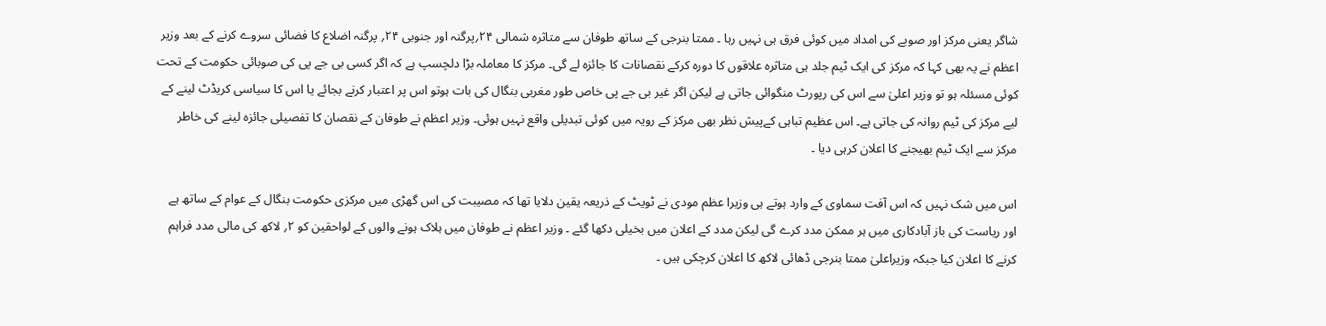شاگر یعنی مرکز اور صوبے کی امداد میں کوئی فرق ہی نہیں رہا ۔ ممتا بنرجی کے ساتھ طوفان سے متاثرہ شمالی ۲۴؍پرگنہ اور جنوبی ۲۴؍ پرگنہ اضلاع کا فضائی سروے کرنے کے بعد وزیر اعظم نے یہ بھی کہا کہ مرکز کی ایک ٹیم جلد ہی متاثرہ علاقوں کا دورہ کرکے نقصانات کا جائزہ لے گی۔ مرکز کا معاملہ بڑا دلچسپ ہے کہ اگر کسی بی جے پی کی صوبائی حکومت کے تحت کوئی مسئلہ ہو تو وزیر اعلیٰ سے اس کی رپورٹ منگوائی جاتی ہے لیکن اگر غیر بی جے پی خاص طور مغربی بنگال کی بات ہوتو اس پر اعتبار کرنے بجائے یا اس کا سیاسی کریڈٹ لینے کے لیے مرکز کی ٹیم روانہ کی جاتی ہے۔ اس عظیم تباہی کےپیش نظر بھی مرکز کے رویہ میں کوئی تبدیلی واقع نہیں ہوئی۔ وزیر اعظم نے طوفان کے نقصان کا تفصیلی جائزہ لینے کی خاطر مرکز سے ایک ٹیم بھیجنے کا اعلان کرہی دیا ۔

اس میں شک نہیں کہ اس آفت سماوی کے وارد ہوتے ہی وزیرا عظم مودی نے ٹویٹ کے ذریعہ یقین دلایا تھا کہ مصیبت کی اس گھڑی میں مرکزی حکومت بنگال کے عوام کے ساتھ ہے اور ریاست کی باز آبادکاری میں ہر ممکن مدد کرے گی لیکن مدد کے اعلان میں بخیلی دکھا گئے ۔ وزیر اعظم نے طوفان میں ہلاک ہونے والوں کے لواحقین کو ۲؍ لاکھ کی مالی مدد فراہم کرنے کا اعلان کیا جبکہ وزیراعلیٰ ممتا بنرجی ڈھائی لاکھ کا اعلان کرچکی ہیں ۔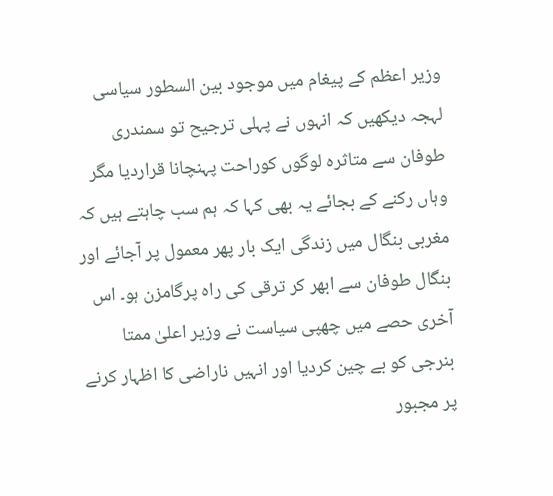وزیر اعظم کے پیغام میں موجود بین السطور سیاسی لہجہ دیکھیں کہ انہوں نے پہلی ترجیح تو سمندری طوفان سے متاثرہ لوگوں کوراحت پہنچانا قراردیا مگر وہاں رکنے کے بجائے یہ بھی کہا کہ ہم سب چاہتے ہیں کہ مغربی بنگال میں زندگی ایک بار پھر معمول پر آجائے اور بنگال طوفان سے ابھر کر ترقی کی راہ پرگامزن ہو۔ اس آخری حصے میں چھپی سیاست نے وزیر اعلیٰ ممتا بنرجی کو بے چین کردیا اور انہیں ناراضی کا اظہار کرنے پر مجبور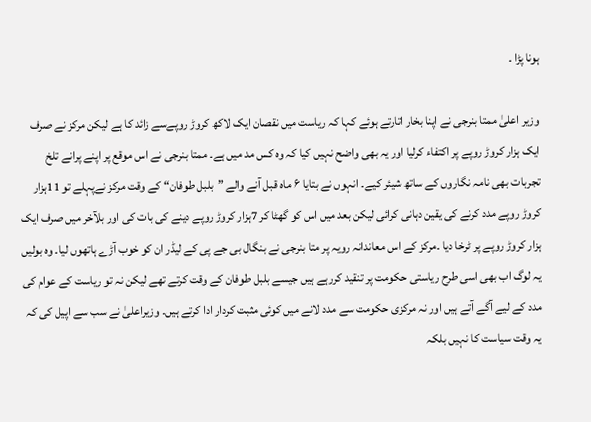ہونا پڑا ۔

وزیر اعلیٰ ممتا بنرجی نے اپنا بخار اتارتے ہوئے کہا کہ ریاست میں نقصان ایک لاکھ کروڑ روپےسے زائد کا ہے لیکن مرکز نے صرف ایک ہزار کروڑ روپے پر اکتفاء کرلیا اور یہ بھی واضح نہیں کیا کہ وہ کس مد میں ہے۔ ممتا بنرجی نے اس موقع پر اپنے پرانے تلخ تجربات بھی نامہ نگاروں کے ساتھ شیئر کیے۔ انہوں نے بتایا ۶ ماہ قبل آنے والے ”بلبل طوفان“ کے وقت مرکز نےپہلے تو 11ہزار کروڑ روپے مدد کرنے کی یقین دہانی کرائی لیکن بعد میں اس کو گھٹا کر 7ہزار کروڑ روپے دینے کی بات کی اور بلآخر میں صرف ایک ہزار کروڑ روپے پر ٹرخا دیا ۔مرکز کے اس معاندانہ رویہ پر متا بنرجی نے بنگال بی جے پی کے لیڈر ان کو خوب آڑے ہاتھوں لیا۔ وہ بولیں یہ لوگ اب بھی اسی طرح ریاستی حکومت پر تنقید کررہے ہیں جیسے بلبل طوفان کے وقت کرتے تھے لیکن نہ تو ریاست کے عوام کی مدد کے لیے آگے آتے ہیں اور نہ مرکزی حکومت سے مدد لانے میں کوئی مثبت کردار ادا کرتے ہیں۔ وزیراعلیٰ نے سب سے اپیل کی کہ یہ وقت سیاست کا نہیں بلکہ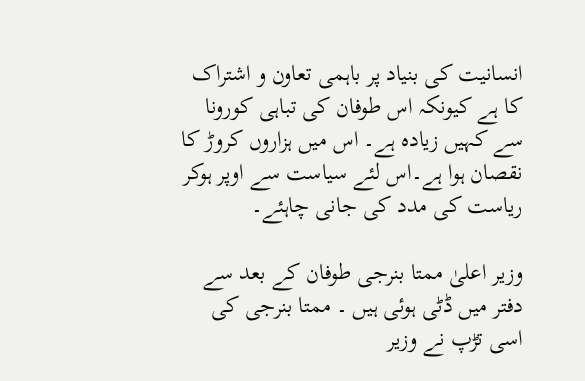انسانیت کی بنیاد پر باہمی تعاون و اشتراک کا ہے کیونکہ اس طوفان کی تباہی کورونا سے کہیں زیادہ ہے۔ اس میں ہزاروں کروڑ کا نقصان ہوا ہے۔اس لئے سیاست سے اوپر ہوکر ریاست کی مدد کی جانی چاہئے۔

وزیر اعلیٰ ممتا بنرجی طوفان کے بعد سے دفتر میں ڈٹی ہوئی ہیں ۔ ممتا بنرجی کی اسی تڑپ نے وزیر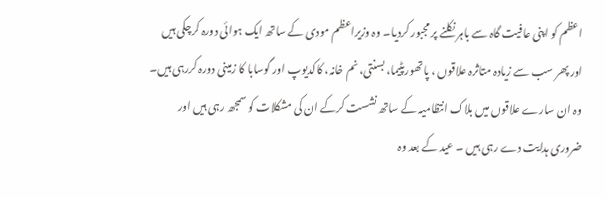اعظم کو اپنی عافیت گاہ سے باہر نکلنے پر مجبور کردیا۔ وہ وزیراعظم مودی کے ساتھ ایک ہوائی دورہ کرچکی ہیں اور پھر سب سے زیادہ متاثرہ علاقوں ، پاتھورپٹیما، بسنتی، نم خانہ، کاکدیوپ اور گوسابا کا زمینی دورہ کررہی ہیں۔ وہ ان سارے علاقوں میں بلاک انتظامیہ کے ساتھ نشست کرکے ان کی مشکلات کو سمجھ رہی ہیں اور ضروری ہدایت دے رہی ہیں ۔ عید کے بعد وہ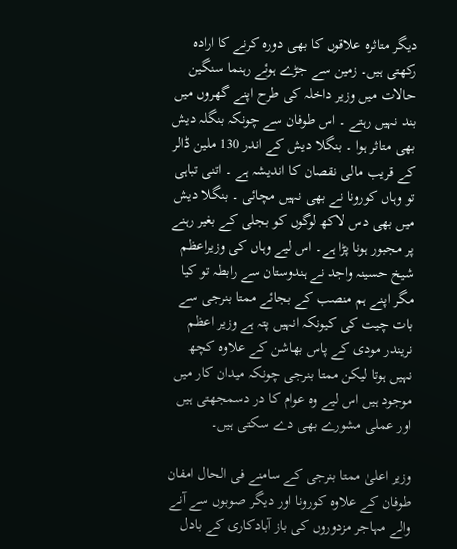دیگر متاثرہ علاقوں کا بھی دورہ کرنے کا ارادہ رکھتی ہیں۔ زمین سے جڑے ہوئے رہنما سنگین حالات میں وزیر داخلہ کی طرح اپنے گھروں میں بند نہیں رہتے ۔ اس طوفان سے چونکہ بنگلہ ديش بھی متاثر ہوا ۔ بنگلا دیش کے اندر 130 ملين ڈالر کے قريب مالی نقصان کا اندیشہ ہے ۔ اتنی تباہی تو وہاں کورونا نے بھی نہیں مچائی ۔ بنگلا دیش میں بھی دس لاکھ لوگوں کو بجلی کے بغیر رہنے پر مجبور ہونا پڑا ہے۔ اس لیے وہاں کی وزیراعظم شیخ حسینہ واجد نے ہندوستان سے رابطہ تو کیا مگر اپنے ہم منصب کے بجائے ممتا بنرجی سے بات چیت کی کیونکہ انہیں پتہ ہے وزیر اعظم نریندر مودی کے پاس بھاشن کے علاوہ کچھ نہیں ہوتا لیکن ممتا بنرجی چونکہ میدان کار میں موجود ہیں اس لیے وہ عوام کا در دسمجھتی ہیں اور عملی مشورے بھی دے سکتی ہیں۔

وزیر اعلیٰ ممتا بنرجی کے سامنے فی الحال امفان طوفان کے علاوہ کورونا اور دیگر صوبوں سے آنے والے مہاجر مزدوروں کی باز آبادکاری کے بادل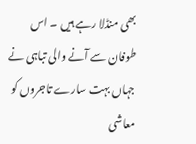بھی منڈلا رہے ہیں ۔ اس طوفان سے آنے والی تباہی نے جہاں بہت سارے تاجروں کو معاشی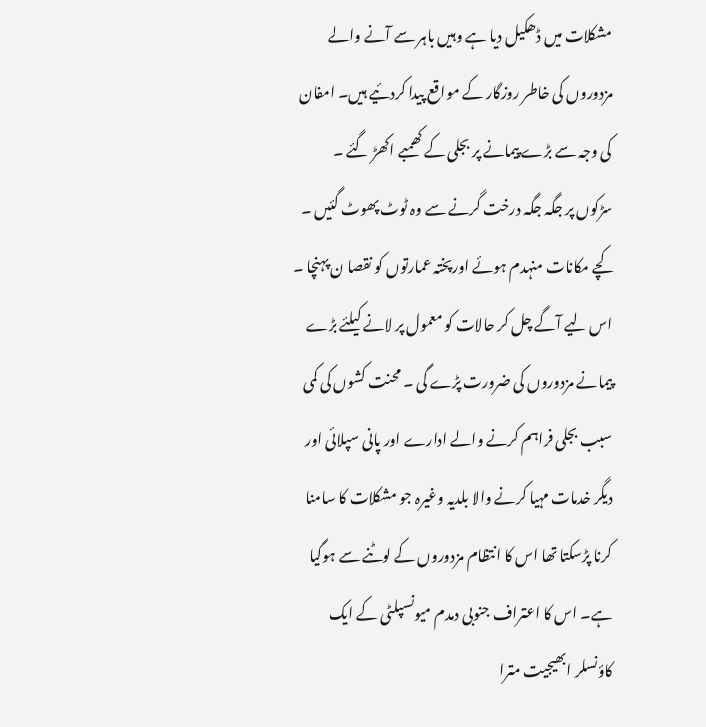مشکلات میں ڈھکیل دیا ہے وہیں باہر سے آنے والے مزدوروں کی خاطر روزگار کے مواقع پیدا کردئیے ہیں۔ امفان کی وجہ سے بڑے پیمانے پر بجلی کے کھمبے اکھڑ گئے ۔ سڑکوں پر جگہ جگہ درخت گرنے سے وہ ٹوٹ پھوٹ گئیں ۔ کچے مکانات منہدم ہوئے اورپختہ عمارتوں کو نقصا ن پہنچا ۔ اس لیے آگے چل کر حالات کو معمول پر لانے کیلئے بڑے پیمانے مزدوروں کی ضرورت پڑے گی ۔ محنت کشوں کی کمی سبب بجلی فراہم کرنے والے ادارے اور پانی سپلائی اور دیگر خدمات مہیا کرنے والا بلدیہ وغیرہ جو مشکلات کا سامنا کرنا پڑسکتا تھا اس کا انتظام مزدوروں کے لوٹنے سے ہوگیا ہے۔ اس کا اعتراف جنوبی دمدم میونسپلٹی کے ایک کاؤنسلر ابھیجیت مترا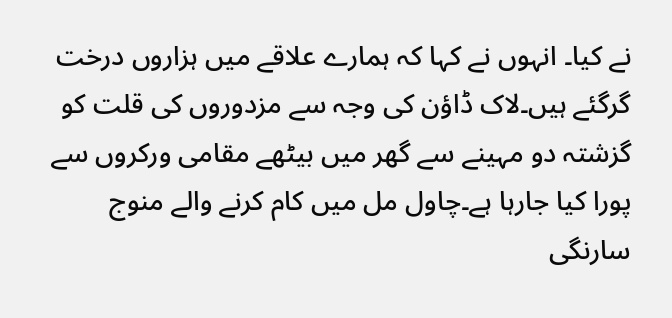نے کیا۔ انہوں نے کہا کہ ہمارے علاقے میں ہزاروں درخت گرگئے ہیں۔لاک ڈاؤن کی وجہ سے مزدوروں کی قلت کو گزشتہ دو مہینے سے گھر میں بیٹھے مقامی ورکروں سے پورا کیا جارہا ہے۔چاول مل میں کام کرنے والے منوج سارنگی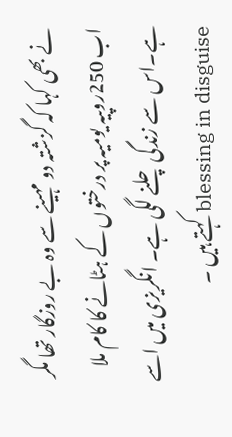نے بھی کہا کہ گزشتہ دو مہینے سے وہ بے روزگار تھا مگر اب 250روپیہ یومیہ پر درختوں کے ہٹانے کا کام ملا ہے۔اس سے زندگی چلنے لگی ہے۔ انگریزی میں اسے blessing in disguise کہتے ہیں ۔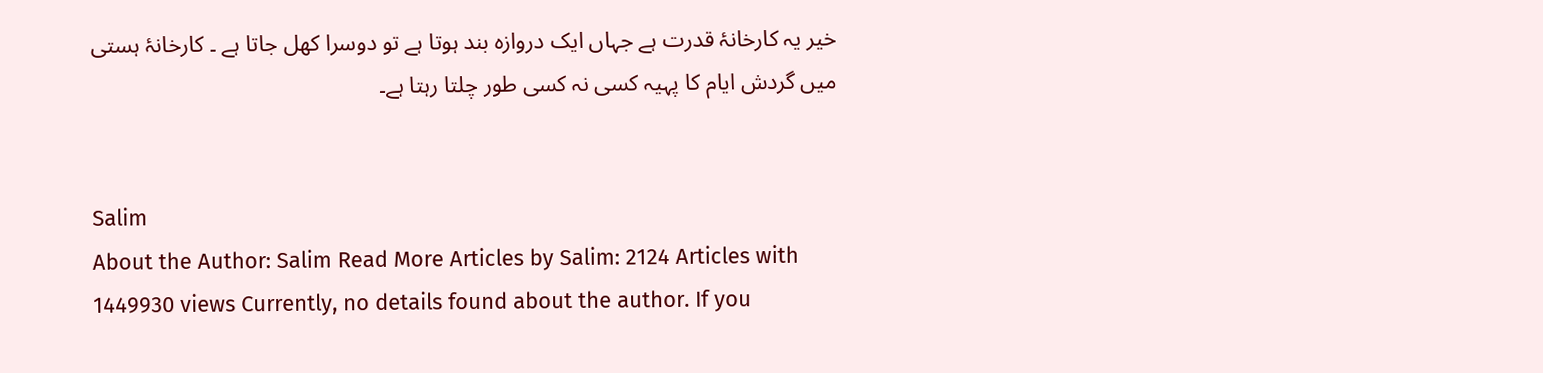خیر یہ کارخانۂ قدرت ہے جہاں ایک دروازہ بند ہوتا ہے تو دوسرا کھل جاتا ہے ۔ کارخانۂ ہستی میں گردش ایام کا پہیہ کسی نہ کسی طور چلتا رہتا ہے۔


Salim
About the Author: Salim Read More Articles by Salim: 2124 Articles with 1449930 views Currently, no details found about the author. If you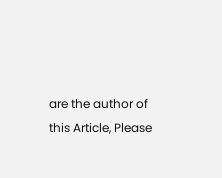are the author of this Article, Please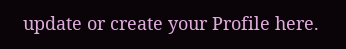update or create your Profile here.